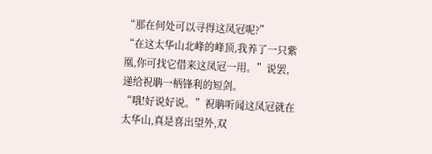“那在何处可以寻得这凤冠呢?”
“在这太华山北峰的峰顶,我养了一只紫凰,你可找它借来这凤冠一用。”说罢,递给祝聃一柄锋利的短剑。
“哦!好说好说。”祝聃听闻这凤冠就在太华山,真是喜出望外,双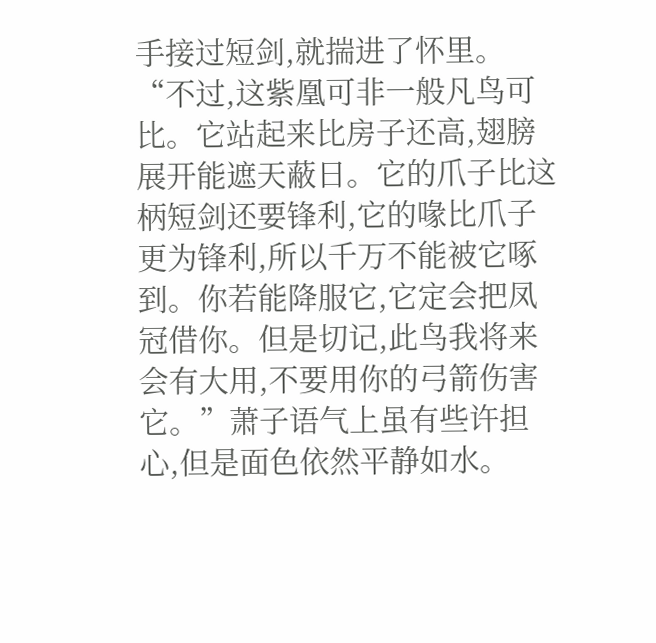手接过短剑,就揣进了怀里。
“不过,这紫凰可非一般凡鸟可比。它站起来比房子还高,翅膀展开能遮天蔽日。它的爪子比这柄短剑还要锋利,它的喙比爪子更为锋利,所以千万不能被它啄到。你若能降服它,它定会把凤冠借你。但是切记,此鸟我将来会有大用,不要用你的弓箭伤害它。”萧子语气上虽有些许担心,但是面色依然平静如水。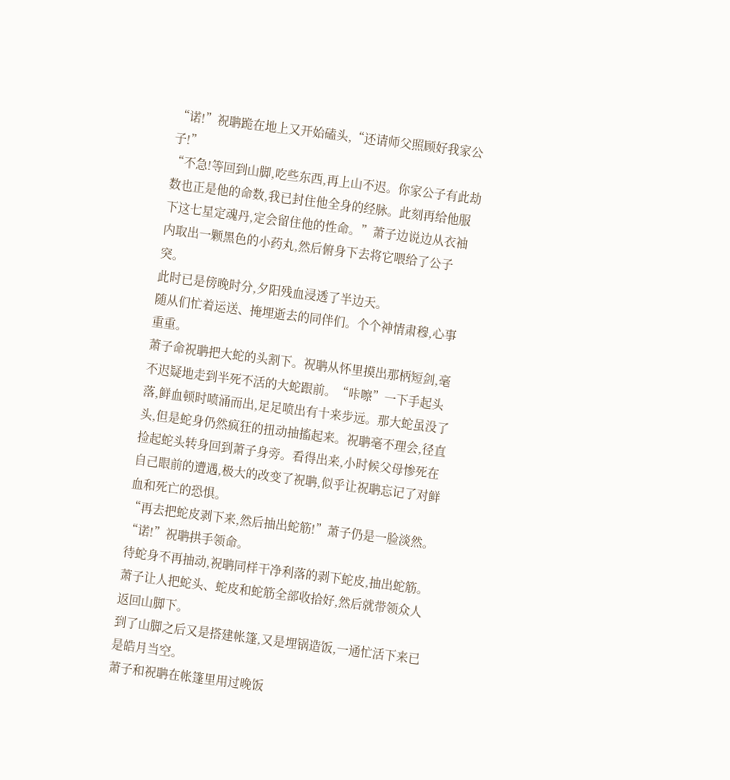“诺!”祝聃跪在地上又开始磕头,“还请师父照顾好我家公子!”
“不急!等回到山脚,吃些东西,再上山不迟。你家公子有此劫数也正是他的命数,我已封住他全身的经脉。此刻再给他服下这七星定魂丹,定会留住他的性命。”萧子边说边从衣袖内取出一颗黑色的小药丸,然后俯身下去将它喂给了公子突。
此时已是傍晚时分,夕阳残血浸透了半边天。
随从们忙着运送、掩埋逝去的同伴们。个个神情肃穆,心事重重。
萧子命祝聃把大蛇的头割下。祝聃从怀里摸出那柄短剑,毫不迟疑地走到半死不活的大蛇跟前。“咔嚓”一下手起头落,鲜血顿时喷涌而出,足足喷出有十来步远。那大蛇虽没了头,但是蛇身仍然疯狂的扭动抽搐起来。祝聃毫不理会,径直捡起蛇头转身回到萧子身旁。看得出来,小时候父母惨死在自己眼前的遭遇,极大的改变了祝聃,似乎让祝聃忘记了对鲜血和死亡的恐惧。
“再去把蛇皮剥下来,然后抽出蛇筋!”萧子仍是一脸淡然。
“诺!”祝聃拱手领命。
待蛇身不再抽动,祝聃同样干净利落的剥下蛇皮,抽出蛇筋。
萧子让人把蛇头、蛇皮和蛇筋全部收拾好,然后就带领众人返回山脚下。
到了山脚之后又是搭建帐篷,又是埋锅造饭,一通忙活下来已是皓月当空。
萧子和祝聃在帐篷里用过晚饭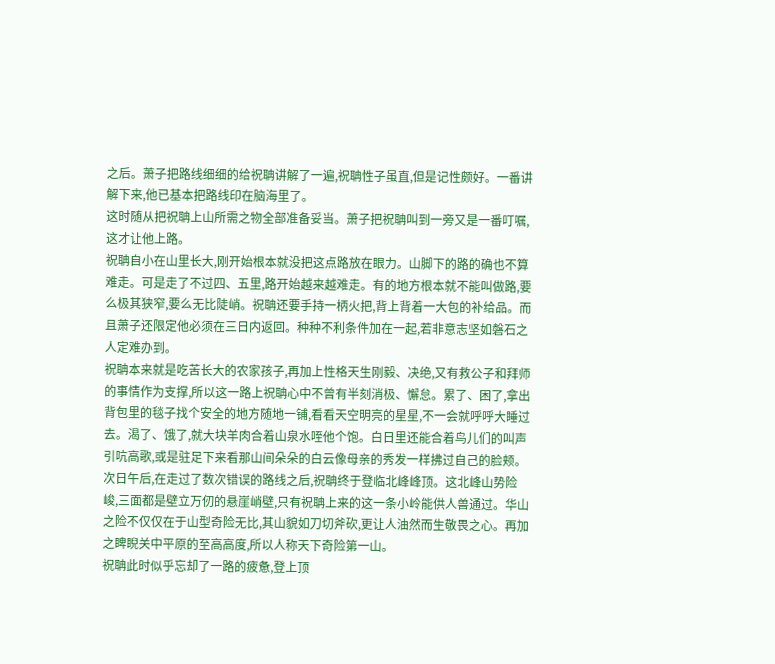之后。萧子把路线细细的给祝聃讲解了一遍,祝聃性子虽直,但是记性颇好。一番讲解下来,他已基本把路线印在脑海里了。
这时随从把祝聃上山所需之物全部准备妥当。萧子把祝聃叫到一旁又是一番叮嘱,这才让他上路。
祝聃自小在山里长大,刚开始根本就没把这点路放在眼力。山脚下的路的确也不算难走。可是走了不过四、五里,路开始越来越难走。有的地方根本就不能叫做路,要么极其狭窄,要么无比陡峭。祝聃还要手持一柄火把,背上背着一大包的补给品。而且萧子还限定他必须在三日内返回。种种不利条件加在一起,若非意志坚如磐石之人定难办到。
祝聃本来就是吃苦长大的农家孩子,再加上性格天生刚毅、决绝,又有救公子和拜师的事情作为支撑,所以这一路上祝聃心中不曾有半刻消极、懈怠。累了、困了,拿出背包里的毯子找个安全的地方随地一铺,看看天空明亮的星星,不一会就呼呼大睡过去。渴了、饿了,就大块羊肉合着山泉水咥他个饱。白日里还能合着鸟儿们的叫声引吭高歌,或是驻足下来看那山间朵朵的白云像母亲的秀发一样拂过自己的脸颊。
次日午后,在走过了数次错误的路线之后,祝聃终于登临北峰峰顶。这北峰山势险峻,三面都是壁立万仞的悬崖峭壁,只有祝聃上来的这一条小岭能供人兽通过。华山之险不仅仅在于山型奇险无比,其山貌如刀切斧砍,更让人油然而生敬畏之心。再加之睥睨关中平原的至高高度,所以人称天下奇险第一山。
祝聃此时似乎忘却了一路的疲惫,登上顶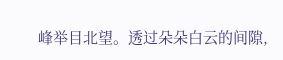峰举目北望。透过朵朵白云的间隙,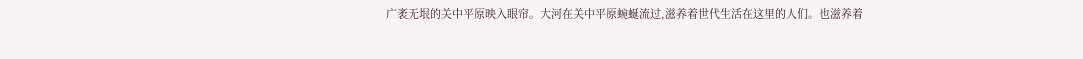广袤无垠的关中平原映入眼帘。大河在关中平原蜿蜒流过,滋养着世代生活在这里的人们。也滋养着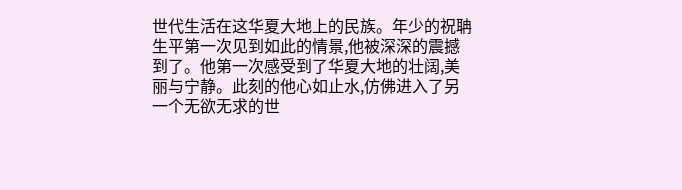世代生活在这华夏大地上的民族。年少的祝聃生平第一次见到如此的情景,他被深深的震撼到了。他第一次感受到了华夏大地的壮阔,美丽与宁静。此刻的他心如止水,仿佛进入了另一个无欲无求的世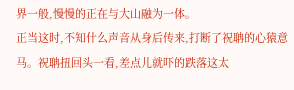界一般,慢慢的正在与大山融为一体。
正当这时,不知什么声音从身后传来,打断了祝聃的心猿意马。祝聃扭回头一看,差点儿就吓的跌落这太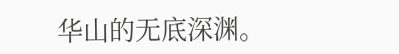华山的无底深渊。